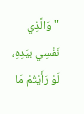"وَالَّذِي نَفْسِي بيَدِهِ، لَوْ رَأَيْتُمْ مَا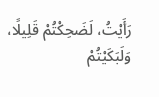رَأَيْتُ، لَضَحِكْتُمْ قَلِيلًا، وَلَبَكَيْتُمْ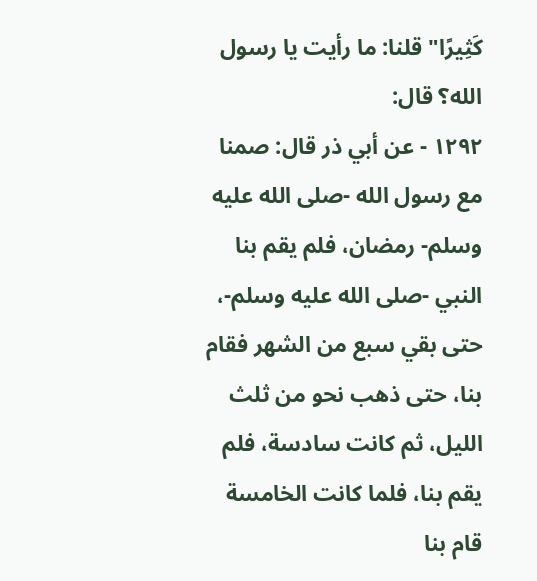كَثِيرًا" قلنا: ما رأيت يا رسول الله؟ قال:
١٢٩٢ - عن أبي ذر قال: صمنا مع رسول الله -صلى الله عليه وسلم- رمضان، فلم يقم بنا النبي -صلى الله عليه وسلم-، حتى بقي سبع من الشهر فقام بنا، حتى ذهب نحو من ثلث الليل، ثم كانت سادسة، فلم يقم بنا، فلما كانت الخامسة قام بنا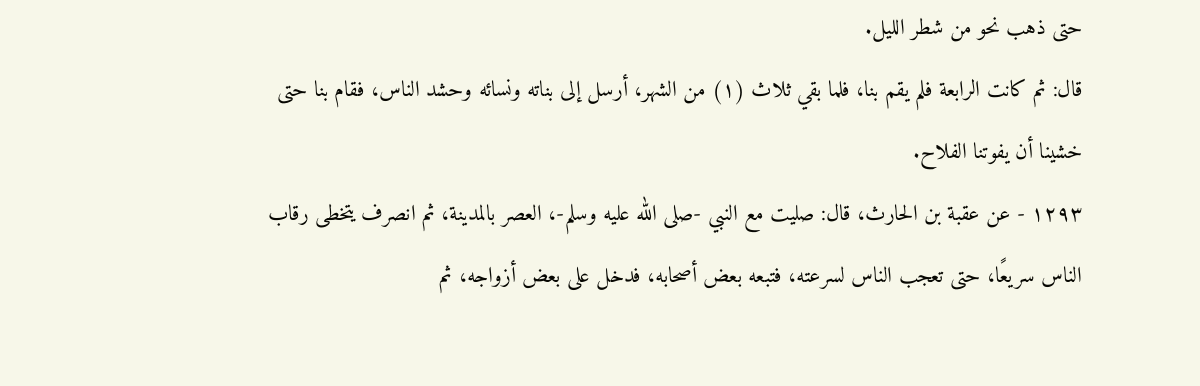حتى ذهب نحو من شطر الليل.
قال: ثم كانت الرابعة فلم يقم بنا، فلما بقي ثلاث (١) من الشهر، أرسل إلى بناته ونسائه وحشد الناس، فقام بنا حتى خشينا أن يفوتنا الفلاح.
١٢٩٣ - عن عقبة بن الحارث، قال: صليت مع النبي -صلى الله عليه وسلم-، العصر بالمدينة، ثم انصرف يتخطى رقاب الناس سريعًا، حتى تعجب الناس لسرعته، فتبعه بعض أصحابه، فدخل على بعض أزواجه، ثم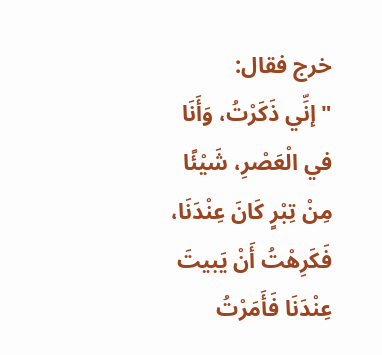خرج فقال:
"إنِّي ذَكَرْتُ، وَأَنَا في الْعَصْرِ، شَيْئًا مِنْ تِبْرٍ كَانَ عِنْدَنَا، فَكَرِهْتُ أَنْ يَبيتَ عِنْدَنَا فَأَمَرْتُ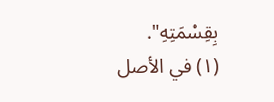بِقِسْمَتِهِ".
(١) في الأصل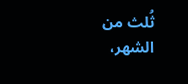ثُلث من الشهر،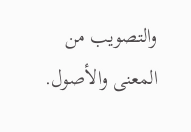والتصويب من المعنى والأصول.